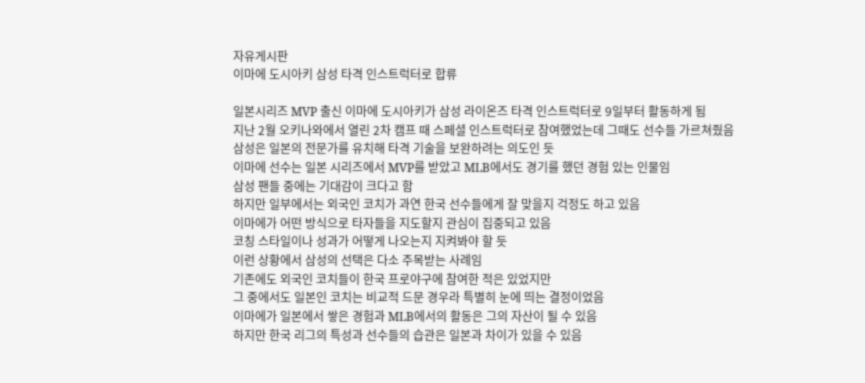자유게시판
이마에 도시아키 삼성 타격 인스트럭터로 합류

일본시리즈 MVP 출신 이마에 도시아키가 삼성 라이온즈 타격 인스트럭터로 9일부터 활동하게 됨
지난 2월 오키나와에서 열린 2차 캠프 때 스페셜 인스트럭터로 참여했었는데 그때도 선수들 가르쳐줬음
삼성은 일본의 전문가를 유치해 타격 기술을 보완하려는 의도인 듯
이마에 선수는 일본 시리즈에서 MVP를 받았고 MLB에서도 경기를 했던 경험 있는 인물임
삼성 팬들 중에는 기대감이 크다고 함
하지만 일부에서는 외국인 코치가 과연 한국 선수들에게 잘 맞을지 걱정도 하고 있음
이마에가 어떤 방식으로 타자들을 지도할지 관심이 집중되고 있음
코칭 스타일이나 성과가 어떻게 나오는지 지켜봐야 할 듯
이런 상황에서 삼성의 선택은 다소 주목받는 사례임
기존에도 외국인 코치들이 한국 프로야구에 참여한 적은 있었지만
그 중에서도 일본인 코치는 비교적 드문 경우라 특별히 눈에 띄는 결정이었음
이마에가 일본에서 쌓은 경험과 MLB에서의 활동은 그의 자산이 될 수 있음
하지만 한국 리그의 특성과 선수들의 습관은 일본과 차이가 있을 수 있음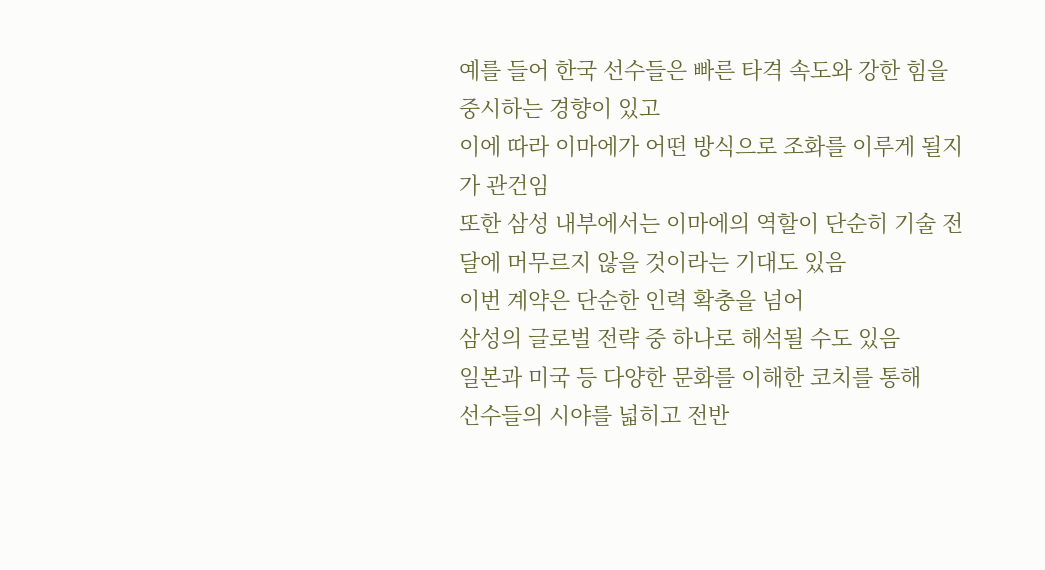예를 들어 한국 선수들은 빠른 타격 속도와 강한 힘을 중시하는 경향이 있고
이에 따라 이마에가 어떤 방식으로 조화를 이루게 될지가 관건임
또한 삼성 내부에서는 이마에의 역할이 단순히 기술 전달에 머무르지 않을 것이라는 기대도 있음
이번 계약은 단순한 인력 확충을 넘어
삼성의 글로벌 전략 중 하나로 해석될 수도 있음
일본과 미국 등 다양한 문화를 이해한 코치를 통해
선수들의 시야를 넓히고 전반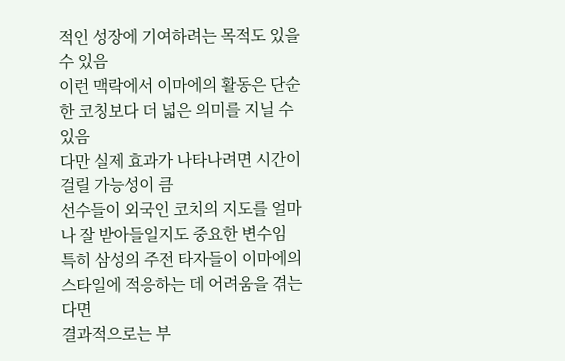적인 성장에 기여하려는 목적도 있을 수 있음
이런 맥락에서 이마에의 활동은 단순한 코칭보다 더 넓은 의미를 지닐 수 있음
다만 실제 효과가 나타나려면 시간이 걸릴 가능성이 큼
선수들이 외국인 코치의 지도를 얼마나 잘 받아들일지도 중요한 변수임
특히 삼성의 주전 타자들이 이마에의 스타일에 적응하는 데 어려움을 겪는다면
결과적으로는 부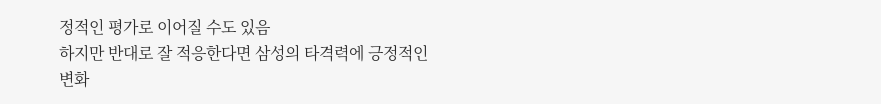정적인 평가로 이어질 수도 있음
하지만 반대로 잘 적응한다면 삼성의 타격력에 긍정적인 변화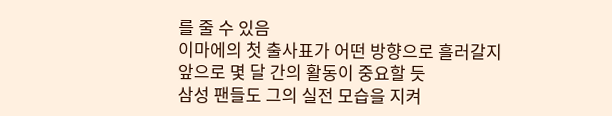를 줄 수 있음
이마에의 첫 출사표가 어떤 방향으로 흘러갈지
앞으로 몇 달 간의 활동이 중요할 듯
삼성 팬들도 그의 실전 모습을 지켜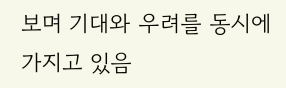보며 기대와 우려를 동시에 가지고 있음